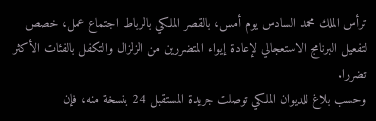ترأس الملك محمد السادس يوم أمس، بالقصر الملكي بالرباط اجتماع عمل، خصص لتفعيل البرنامج الاستعجالي لإعادة إيواء المتضررين من الزلزال والتكفل بالفئات الأكثر تضررا.
وحسب بلاغ للديوان الملكي توصلت جريدة المستقبل 24 بنسخة منه، فإن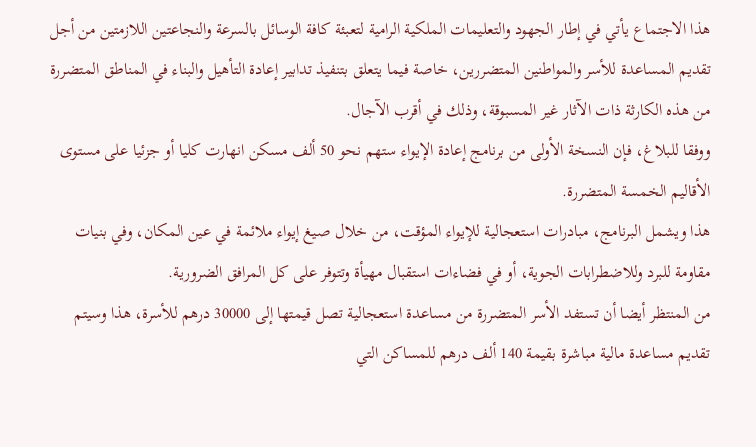هذا الاجتماع يأتي في إطار الجهود والتعليمات الملكية الرامية لتعبئة كافة الوسائل بالسرعة والنجاعتين اللازمتين من أجل تقديم المساعدة للأسر والمواطنين المتضررين، خاصة فيما يتعلق بتنفيذ تدابير إعادة التأهيل والبناء في المناطق المتضررة من هذه الكارثة ذات الآثار غير المسبوقة، وذلك في أقرب الآجال.
ووفقا للبلاغ، فإن النسخة الأولى من برنامج إعادة الإيواء ستهم نحو 50 ألف مسكن انهارت كليا أو جزئيا على مستوى الأقاليم الخمسة المتضررة.
هذا ويشمل البرنامج، مبادرات استعجالية للإيواء المؤقت، من خلال صيغ إيواء ملائمة في عين المكان، وفي بنيات مقاومة للبرد وللاضطرابات الجوية، أو في فضاءات استقبال مهيأة وتتوفر على كل المرافق الضرورية.
من المنتظر أيضا أن تستفد الأسر المتضررة من مساعدة استعجالية تصل قيمتها إلى 30000 درهم للأسرة، هذا وسيتم تقديم مساعدة مالية مباشرة بقيمة 140 ألف درهم للمساكن التي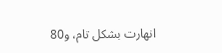انهارت بشكل تام، و80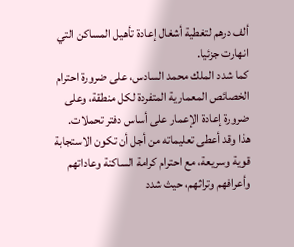ألف درهم لتغطية أشغال إعادة تأهيل المساكن التي انهارت جزئيا.
كما شدد الملك محمد السادس، على ضرورة احترام الخصائص المعمارية المتفردة لكل منطقة، وعلى ضرورة إعادة الإعمار على أساس دفتر تحملات.
هذا وقد أعطى تعليماته من أجل أن تكون الاستجابة قوية وسريعة، مع احترام كرامة الساكنة وعاداتهم وأعرافهم وتراثهم، حيث شدد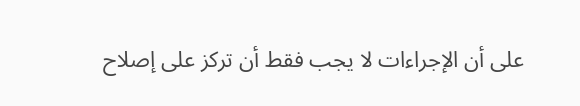على أن الإجراءات لا يجب فقط أن تركز على إصلاح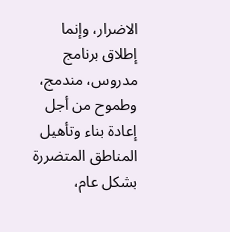الاضرار، وإنما إطلاق برنامج مدروس، مندمج، وطموح من أجل إعادة بناء وتأهيل المناطق المتضررة بشكل عام،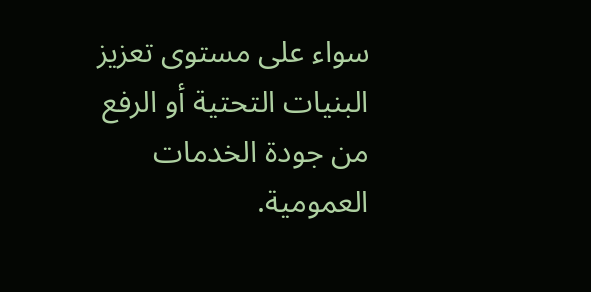سواء على مستوى تعزيز البنيات التحتية أو الرفع من جودة الخدمات العمومية.